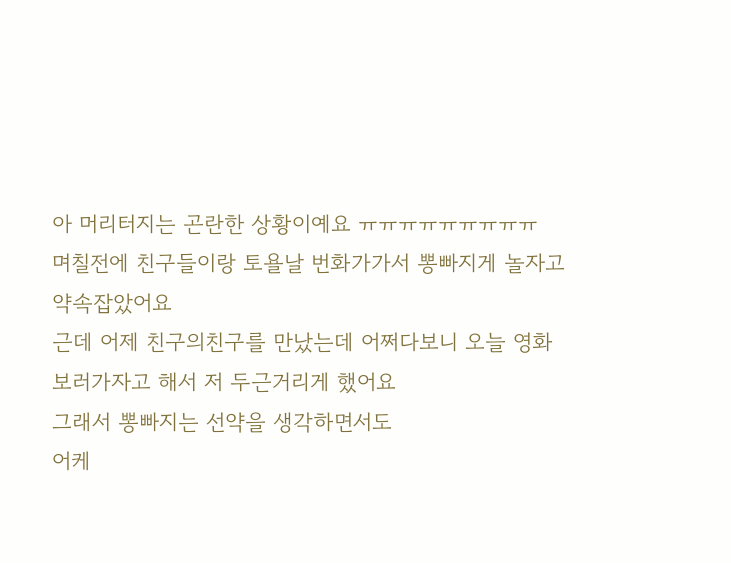아 머리터지는 곤란한 상황이예요 ㅠㅠㅠㅠㅠㅠㅠㅠㅠ
며칠전에 친구들이랑 토욜날 번화가가서 뽕빠지게 놀자고 약속잡았어요
근데 어제 친구의친구를 만났는데 어쩌다보니 오늘 영화보러가자고 해서 저 두근거리게 했어요
그래서 뽕빠지는 선약을 생각하면서도
어케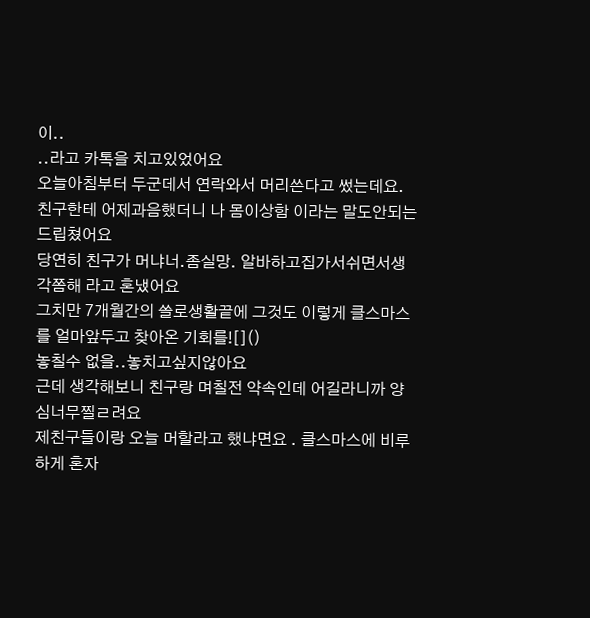이..
..라고 카톡을 치고있었어요
오늘아침부터 두군데서 연락와서 머리쓴다고 썼는데요.
친구한테 어제과음했더니 나 몸이상함 이라는 말도안되는 드립쳤어요
당연히 친구가 머냐너.좀실망. 알바하고집가서쉬면서생각쫌해 라고 혼냈어요
그치만 7개월간의 쏠로생활끝에 그것도 이렇게 클스마스를 얼마앞두고 찾아온 기회를![]()
놓칠수 없을..놓치고싶지않아요
근데 생각해보니 친구랑 며칠전 약속인데 어길라니까 양심너무찔ㄹ려요
제친구들이랑 오늘 머할라고 했냐면요 . 클스마스에 비루하게 혼자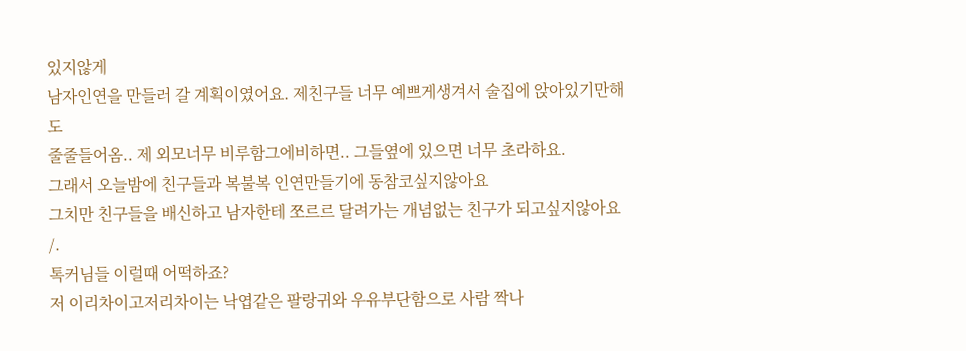있지않게
남자인연을 만들러 갈 계획이였어요. 제친구들 너무 예쁘게생겨서 술집에 앉아있기만해도
줄줄들어옴.. 제 외모너무 비루함그에비하면.. 그들옆에 있으면 너무 초라하요.
그래서 오늘밤에 친구들과 복불복 인연만들기에 동참코싶지않아요
그치만 친구들을 배신하고 남자한테 쪼르르 달려가는 개념없는 친구가 되고싶지않아요 /.
톡커님들 이럴때 어떡하죠?
저 이리차이고저리차이는 낙엽같은 팔랑귀와 우유부단함으로 사람 짝나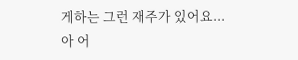게하는 그런 재주가 있어요...
아 어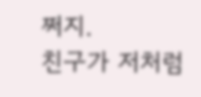쩌지.
친구가 저처럼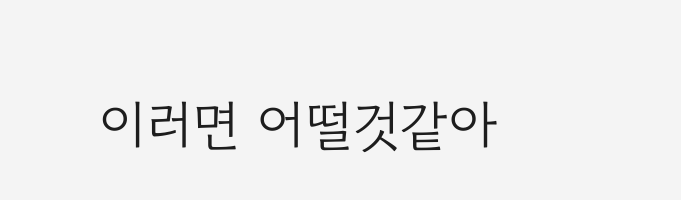이러면 어떨것같아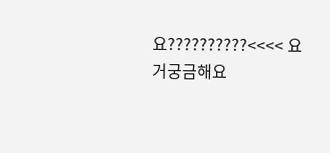요??????????<<<< 요거궁금해요